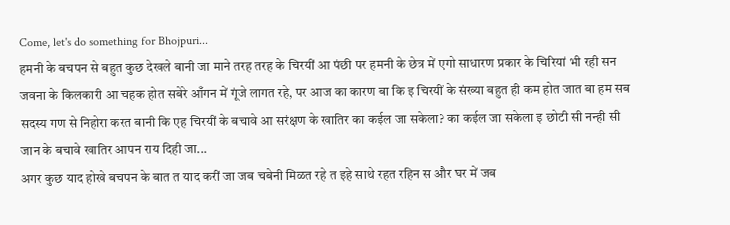Come, let's do something for Bhojpuri...
हमनी के बचपन से बहुत कुछ देखले बानी जा माने तरह तरह के चिरयीं आ पंछी पर हमनी के छेत्र में एगो साधारण प्रकार के चिरियां भी रही सन जवना के किलकारी आ चहक होत सबेरे आँगन में गूंजे लागत रहे, पर आज का कारण बा कि इ चिरयीं के संख्या बहुत ही कम होत जात बा हम सब सदस्य गण से निहोरा करत बानी कि एह चिरयीं के बचावे आ सरंक्षण के खातिर का कईल जा सकेला? का कईल जा सकेला इ छोटी सी नन्ही सी जान के बचावे खातिर आपन राय दिही जा...
अगर कुछ याद होखे बचपन के बात त याद करीं जा जब चबेनी मिळत रहे त इहे साथे रहत रहिन स और घर में जब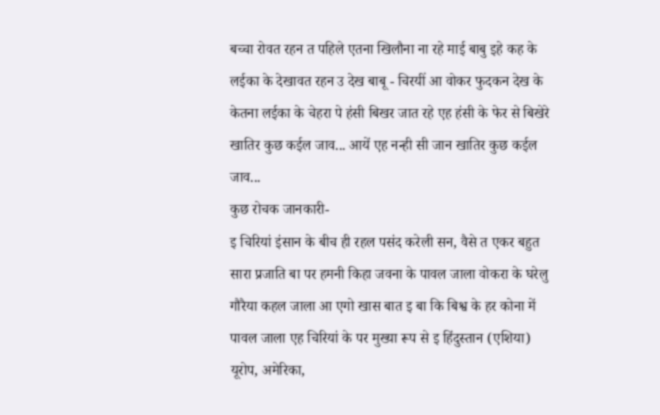बच्चा रोवत रहन त पहिले एतना खिलौना ना रहे माई बाबु इहे कह के लईका के देखावत रहन उ देख बाबू - चिरयीं आ वोकर फुदकन देख के केतना लईका के चेहरा पे हंसी बिखर जात रहे एह हंसी के फेर से बिखेरे खातिर कुछ कईल जाव... आयें एह नन्ही सी जान खातिर कुछ कईल जाव...
कुछ रोचक जानकारी-
इ चिरियां इंसान के बीच ही रहल पसंद करेली सन, वैसे त एकर बहुत सारा प्रजाति बा पर हमनी किहा जवना के पावल जाला वोकरा के घरेलु गौरैया कहल जाला आ एगो खास बात इ बा कि बिश्व के हर कोना में पावल जाला एह चिरियां के पर मुख्या रूप से इ हिंदुस्तान (एशिया) यूरोप, अमेरिका,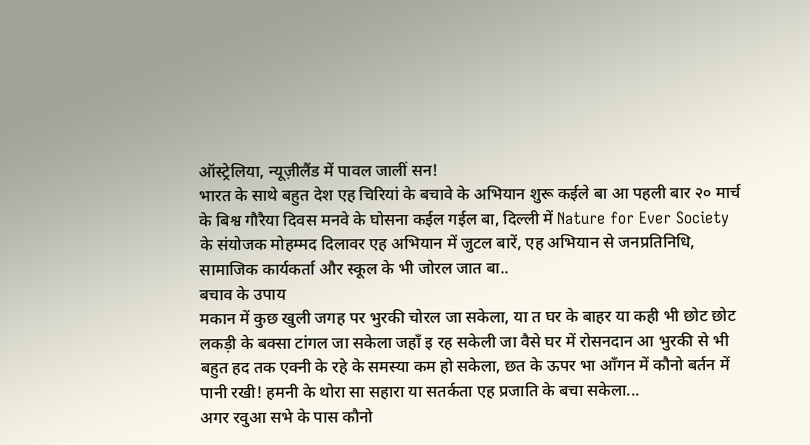ऑस्ट्रेलिया, न्यूज़ीलैंड में पावल जालीं सन!
भारत के साथे बहुत देश एह चिरियां के बचावे के अभियान शुरू कईले बा आ पहली बार २० मार्च के बिश्व गौरैया दिवस मनवे के घोसना कईल गईल बा, दिल्ली में Nature for Ever Society के संयोजक मोहम्मद दिलावर एह अभियान में जुटल बारें, एह अभियान से जनप्रतिनिधि, सामाजिक कार्यकर्ता और स्कूल के भी जोरल जात बा..
बचाव के उपाय
मकान में कुछ खुली जगह पर भुरकी चोरल जा सकेला, या त घर के बाहर या कही भी छोट छोट लकड़ी के बक्सा टांगल जा सकेला जहाँ इ रह सकेली जा वैसे घर में रोसनदान आ भुरकी से भी बहुत हद तक एक्नी के रहे के समस्या कम हो सकेला, छत के ऊपर भा आँगन में कौनो बर्तन में पानी रखी! हमनी के थोरा सा सहारा या सतर्कता एह प्रजाति के बचा सकेला...
अगर रवुआ सभे के पास कौनो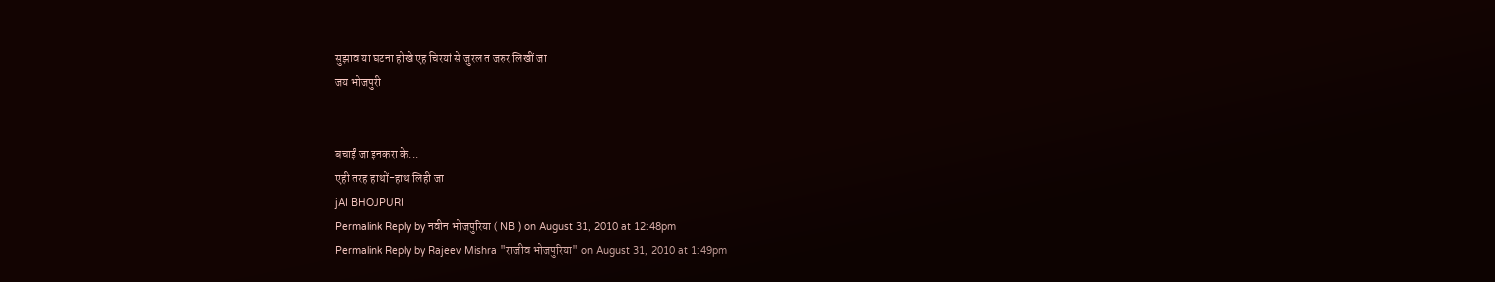सुझाव या घटना होखे एह चिरयां से जुरल त जरुर लिखीं जा
जय भोजपुरी


बचाईं जा इनकरा के...
एही तरह हाथों-हाथ लिही जा
jAI BHOJPURI
Permalink Reply by नवीन भोजपुरिया ( NB ) on August 31, 2010 at 12:48pm
Permalink Reply by Rajeev Mishra "राजीव भोजपुरिया" on August 31, 2010 at 1:49pm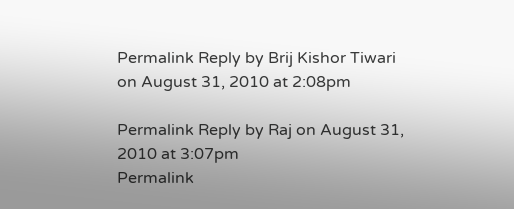Permalink Reply by Brij Kishor Tiwari on August 31, 2010 at 2:08pm

Permalink Reply by Raj on August 31, 2010 at 3:07pm
Permalink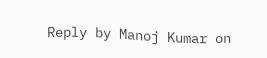Reply by Manoj Kumar on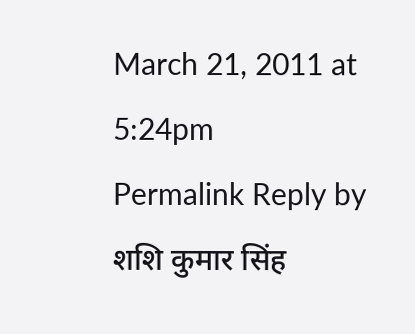March 21, 2011 at 5:24pm
Permalink Reply by शशि कुमार सिंह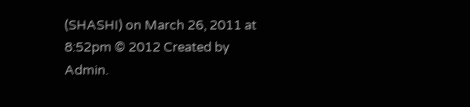(SHASHI) on March 26, 2011 at 8:52pm © 2012 Created by Admin.